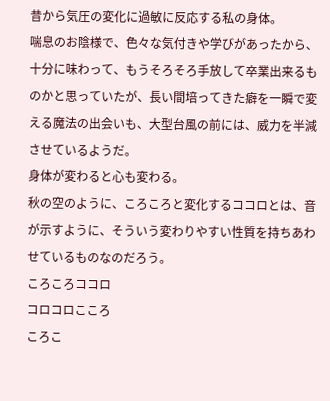昔から気圧の変化に過敏に反応する私の身体。
喘息のお陰様で、色々な気付きや学びがあったから、十分に味わって、もうそろそろ手放して卒業出来るものかと思っていたが、長い間培ってきた癖を一瞬で変える魔法の出会いも、大型台風の前には、威力を半減させているようだ。
身体が変わると心も変わる。
秋の空のように、ころころと変化するココロとは、音が示すように、そういう変わりやすい性質を持ちあわせているものなのだろう。
ころころココロ
コロコロこころ
ころこ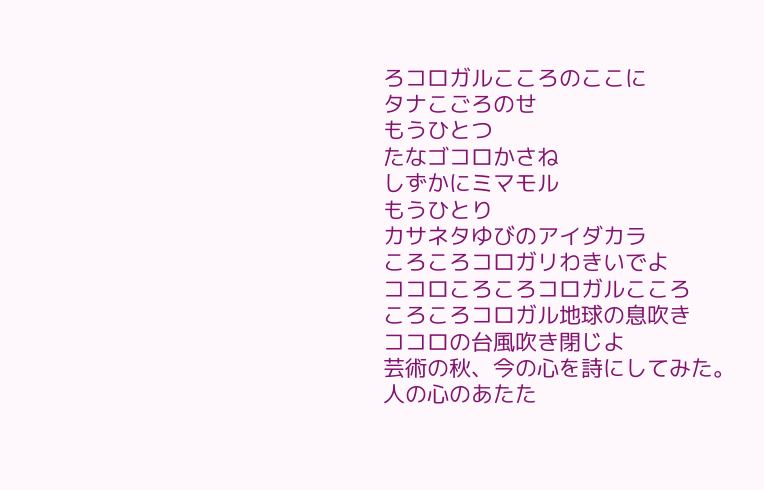ろコロガルこころのここに
タナこごろのせ
もうひとつ
たなゴコロかさね
しずかにミマモル
もうひとり
カサネタゆびのアイダカラ
ころころコロガリわきいでよ
ココロころころコロガルこころ
ころころコロガル地球の息吹き
ココロの台風吹き閉じよ
芸術の秋、今の心を詩にしてみた。
人の心のあたた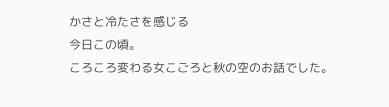かさと冷たさを感じる
今日この頃。
ころころ変わる女こごろと秋の空のお話でした。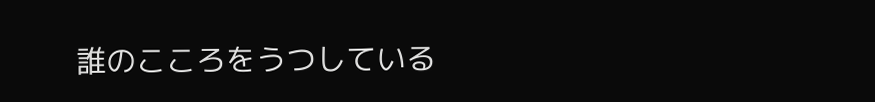誰のこころをうつしている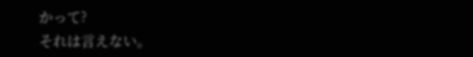かって?
それは言えない。